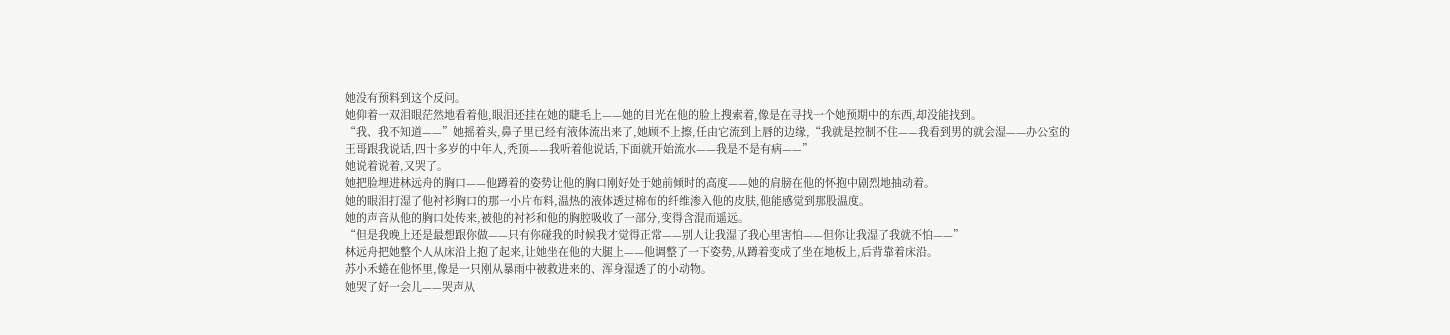她没有预料到这个反问。
她仰着一双泪眼茫然地看着他,眼泪还挂在她的睫毛上——她的目光在他的脸上搜索着,像是在寻找一个她预期中的东西,却没能找到。
“我、我不知道——”她摇着头,鼻子里已经有液体流出来了,她顾不上擦,任由它流到上唇的边缘,“我就是控制不住——我看到男的就会湿——办公室的王哥跟我说话,四十多岁的中年人,秃顶——我听着他说话,下面就开始流水——我是不是有病——”
她说着说着,又哭了。
她把脸埋进林远舟的胸口——他蹲着的姿势让他的胸口刚好处于她前倾时的高度——她的肩膀在他的怀抱中剧烈地抽动着。
她的眼泪打湿了他衬衫胸口的那一小片布料,温热的液体透过棉布的纤维渗入他的皮肤,他能感觉到那股温度。
她的声音从他的胸口处传来,被他的衬衫和他的胸腔吸收了一部分,变得含混而遥远。
“但是我晚上还是最想跟你做——只有你碰我的时候我才觉得正常——别人让我湿了我心里害怕——但你让我湿了我就不怕——”
林远舟把她整个人从床沿上抱了起来,让她坐在他的大腿上——他调整了一下姿势,从蹲着变成了坐在地板上,后背靠着床沿。
苏小禾蜷在他怀里,像是一只刚从暴雨中被救进来的、浑身湿透了的小动物。
她哭了好一会儿——哭声从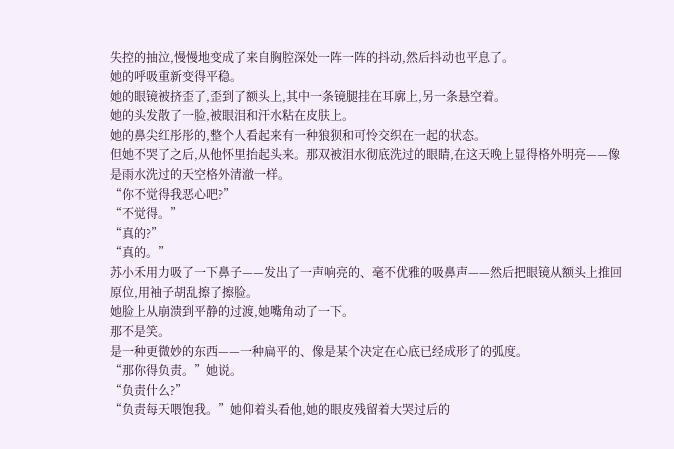失控的抽泣,慢慢地变成了来自胸腔深处一阵一阵的抖动,然后抖动也平息了。
她的呼吸重新变得平稳。
她的眼镜被挤歪了,歪到了额头上,其中一条镜腿挂在耳廓上,另一条悬空着。
她的头发散了一脸,被眼泪和汗水粘在皮肤上。
她的鼻尖红彤彤的,整个人看起来有一种狼狈和可怜交织在一起的状态。
但她不哭了之后,从他怀里抬起头来。那双被泪水彻底洗过的眼睛,在这天晚上显得格外明亮——像是雨水洗过的天空格外清澈一样。
“你不觉得我恶心吧?”
“不觉得。”
“真的?”
“真的。”
苏小禾用力吸了一下鼻子——发出了一声响亮的、毫不优雅的吸鼻声——然后把眼镜从额头上推回原位,用袖子胡乱擦了擦脸。
她脸上从崩溃到平静的过渡,她嘴角动了一下。
那不是笑。
是一种更微妙的东西——一种扁平的、像是某个决定在心底已经成形了的弧度。
“那你得负责。”她说。
“负责什么?”
“负责每天喂饱我。”她仰着头看他,她的眼皮残留着大哭过后的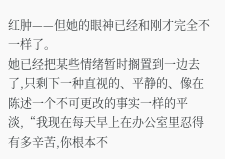红肿——但她的眼神已经和刚才完全不一样了。
她已经把某些情绪暂时搁置到一边去了,只剩下一种直视的、平静的、像在陈述一个不可更改的事实一样的平淡,“我现在每天早上在办公室里忍得有多辛苦,你根本不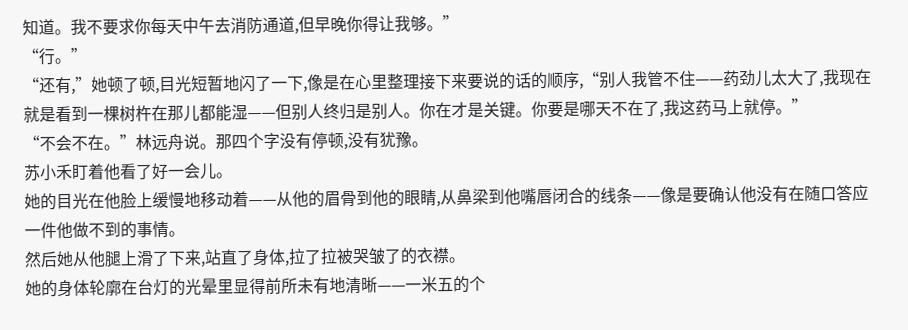知道。我不要求你每天中午去消防通道,但早晚你得让我够。”
“行。”
“还有,”她顿了顿,目光短暂地闪了一下,像是在心里整理接下来要说的话的顺序,“别人我管不住——药劲儿太大了,我现在就是看到一棵树杵在那儿都能湿——但别人终归是别人。你在才是关键。你要是哪天不在了,我这药马上就停。”
“不会不在。”林远舟说。那四个字没有停顿,没有犹豫。
苏小禾盯着他看了好一会儿。
她的目光在他脸上缓慢地移动着——从他的眉骨到他的眼睛,从鼻梁到他嘴唇闭合的线条——像是要确认他没有在随口答应一件他做不到的事情。
然后她从他腿上滑了下来,站直了身体,拉了拉被哭皱了的衣襟。
她的身体轮廓在台灯的光晕里显得前所未有地清晰——一米五的个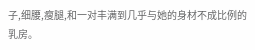子,细腰,瘦腿,和一对丰满到几乎与她的身材不成比例的乳房。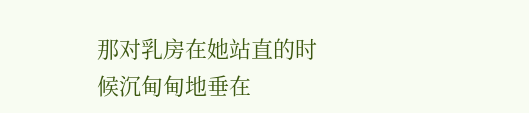那对乳房在她站直的时候沉甸甸地垂在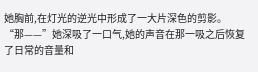她胸前,在灯光的逆光中形成了一大片深色的剪影。
“那——”她深吸了一口气,她的声音在那一吸之后恢复了日常的音量和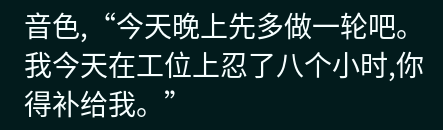音色,“今天晚上先多做一轮吧。我今天在工位上忍了八个小时,你得补给我。”